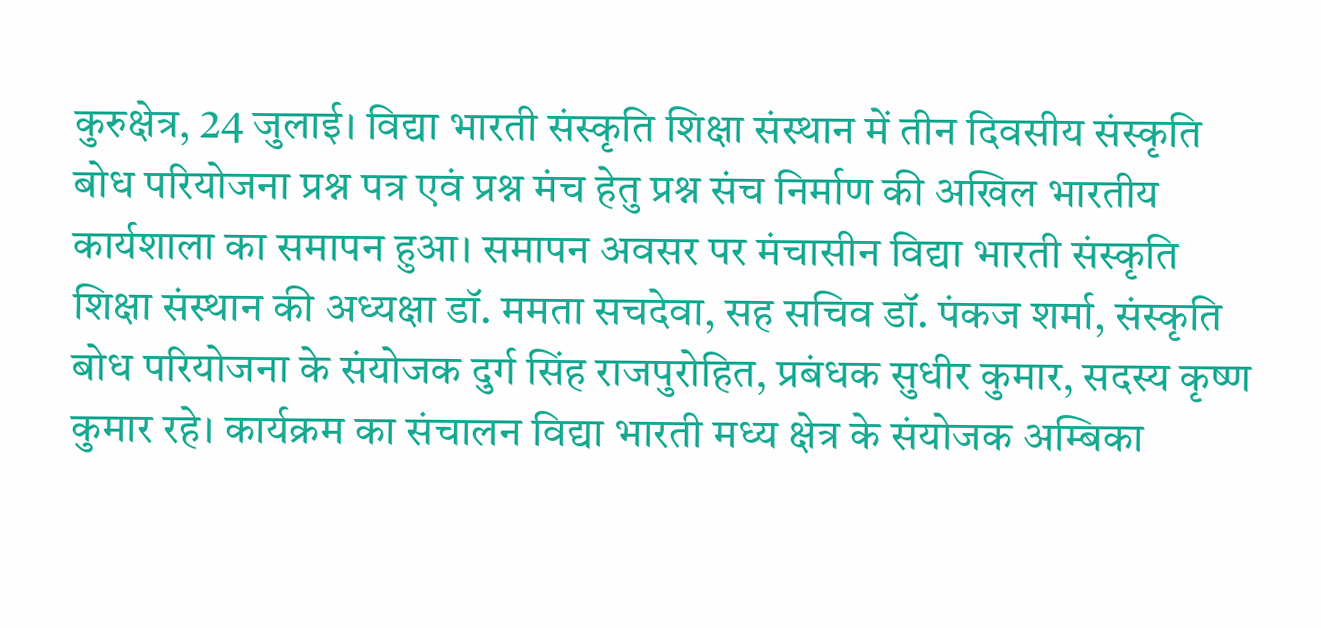कुरुक्षेत्र, 24 जुलाई। विद्या भारती संस्कृति शिक्षा संस्थान में तीन दिवसीय संस्कृति बोध परियोजना प्रश्न पत्र एवं प्रश्न मंच हेतु प्रश्न संच निर्माण की अखिल भारतीय कार्यशाला का समापन हुआ। समापन अवसर पर मंचासीन विद्या भारती संस्कृति शिक्षा संस्थान की अध्यक्षा डॉ. ममता सचदेवा, सह सचिव डॉ. पंकज शर्मा, संस्कृति बोध परियोजना के संयोजक दुर्ग सिंह राजपुरोहित, प्रबंधक सुधीर कुमार, सदस्य कृष्ण कुमार रहे। कार्यक्रम का संचालन विद्या भारती मध्य क्षेत्र के संयोजक अम्बिका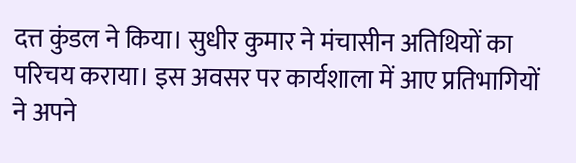दत्त कुंडल ने किया। सुधीर कुमार ने मंचासीन अतिथियों का परिचय कराया। इस अवसर पर कार्यशाला में आए प्रतिभागियों ने अपने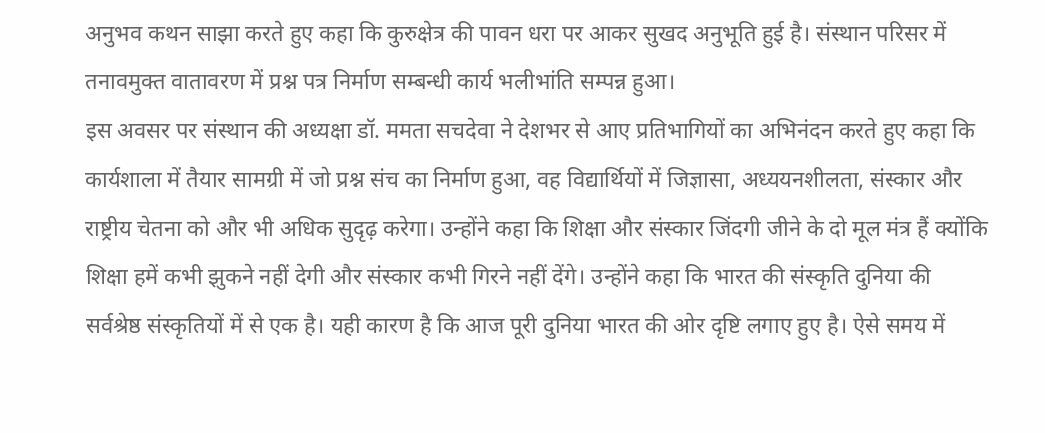अनुभव कथन साझा करते हुए कहा कि कुरुक्षेत्र की पावन धरा पर आकर सुखद अनुभूति हुई है। संस्थान परिसर में तनावमुक्त वातावरण में प्रश्न पत्र निर्माण सम्बन्धी कार्य भलीभांति सम्पन्न हुआ।
इस अवसर पर संस्थान की अध्यक्षा डॉ. ममता सचदेवा ने देशभर से आए प्रतिभागियों का अभिनंदन करते हुए कहा कि कार्यशाला में तैयार सामग्री में जो प्रश्न संच का निर्माण हुआ, वह विद्यार्थियों में जिज्ञासा, अध्ययनशीलता, संस्कार और राष्ट्रीय चेतना को और भी अधिक सुदृढ़ करेगा। उन्होंने कहा कि शिक्षा और संस्कार जिंदगी जीने के दो मूल मंत्र हैं क्योंकि शिक्षा हमें कभी झुकने नहीं देगी और संस्कार कभी गिरने नहीं देंगे। उन्होंने कहा कि भारत की संस्कृति दुनिया की सर्वश्रेष्ठ संस्कृतियों में से एक है। यही कारण है कि आज पूरी दुनिया भारत की ओर दृष्टि लगाए हुए है। ऐसे समय में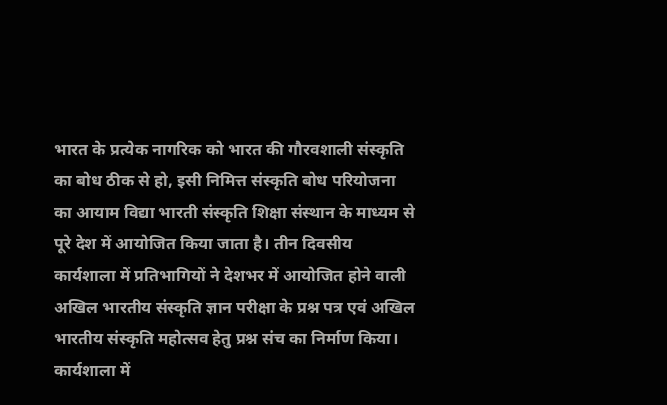भारत के प्रत्येक नागरिक को भारत की गौरवशाली संस्कृति का बोध ठीक से हो, इसी निमित्त संस्कृति बोध परियोजना का आयाम विद्या भारती संस्कृति शिक्षा संस्थान के माध्यम से पूरे देश में आयोजित किया जाता है। तीन दिवसीय कार्यशाला में प्रतिभागियों ने देशभर में आयोजित होने वाली अखिल भारतीय संस्कृति ज्ञान परीक्षा के प्रश्न पत्र एवं अखिल भारतीय संस्कृति महोत्सव हेतु प्रश्न संच का निर्माण किया। कार्यशाला में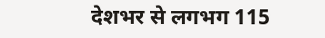देशभर से लगभग 115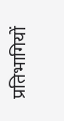प्रतिभागियों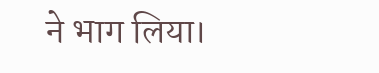ने भाग लिया।